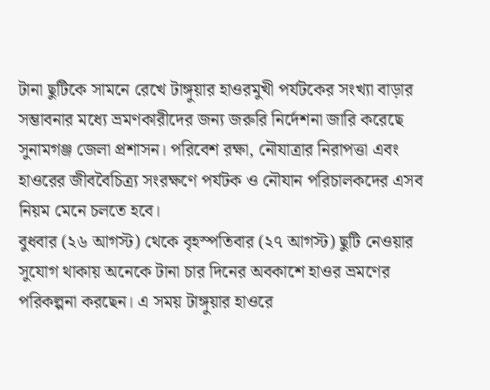টানা ছুটিকে সামনে রেখে টাঙ্গুয়ার হাওরমুখী পর্যটকের সংখ্যা বাড়ার সম্ভাবনার মধ্যে ভ্রমণকারীদের জন্য জরুরি নির্দেশনা জারি করেছে সুনামগঞ্জ জেলা প্রশাসন। পরিবেশ রক্ষা, নৌযাত্রার নিরাপত্তা এবং হাওরের জীববৈচিত্র্য সংরক্ষণে পর্যটক ও নৌযান পরিচালকদের এসব নিয়ম মেনে চলতে হবে।
বুধবার (২৬ আগস্ট) থেকে বৃহস্পতিবার (২৭ আগস্ট) ছুটি নেওয়ার সুযোগ থাকায় অনেকে টানা চার দিনের অবকাশে হাওর ভ্রমণের পরিকল্পনা করছেন। এ সময় টাঙ্গুয়ার হাওরে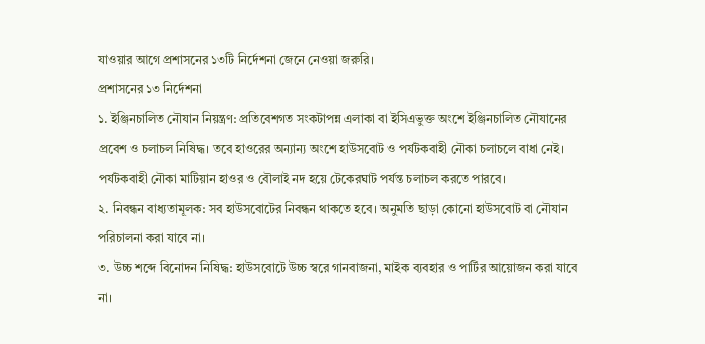যাওয়ার আগে প্রশাসনের ১৩টি নির্দেশনা জেনে নেওয়া জরুরি।
প্রশাসনের ১৩ নির্দেশনা
১. ইঞ্জিনচালিত নৌযান নিয়ন্ত্রণ: প্রতিবেশগত সংকটাপন্ন এলাকা বা ইসিএভুক্ত অংশে ইঞ্জিনচালিত নৌযানের প্রবেশ ও চলাচল নিষিদ্ধ। তবে হাওরের অন্যান্য অংশে হাউসবোট ও পর্যটকবাহী নৌকা চলাচলে বাধা নেই। পর্যটকবাহী নৌকা মাটিয়ান হাওর ও বৌলাই নদ হয়ে টেকেরঘাট পর্যন্ত চলাচল করতে পারবে।
২. নিবন্ধন বাধ্যতামূলক: সব হাউসবোটের নিবন্ধন থাকতে হবে। অনুমতি ছাড়া কোনো হাউসবোট বা নৌযান পরিচালনা করা যাবে না।
৩. উচ্চ শব্দে বিনোদন নিষিদ্ধ: হাউসবোটে উচ্চ স্বরে গানবাজনা, মাইক ব্যবহার ও পার্টির আয়োজন করা যাবে না।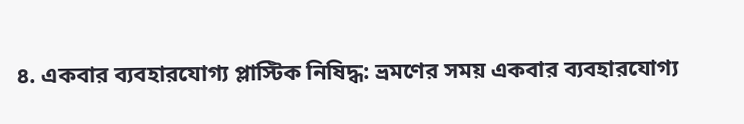৪. একবার ব্যবহারযোগ্য প্লাস্টিক নিষিদ্ধ: ভ্রমণের সময় একবার ব্যবহারযোগ্য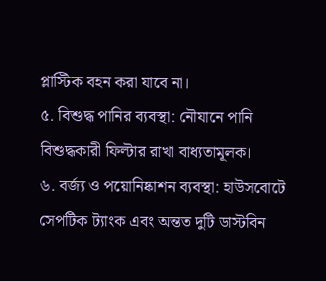প্লাস্টিক বহন করা যাবে না।
৫. বিশুদ্ধ পানির ব্যবস্থা: নৌযানে পানি বিশুদ্ধকারী ফিল্টার রাখা বাধ্যতামূলক।
৬. বর্জ্য ও পয়োনিষ্কাশন ব্যবস্থা: হাউসবোটে সেপটিক ট্যাংক এবং অন্তত দুটি ডাস্টবিন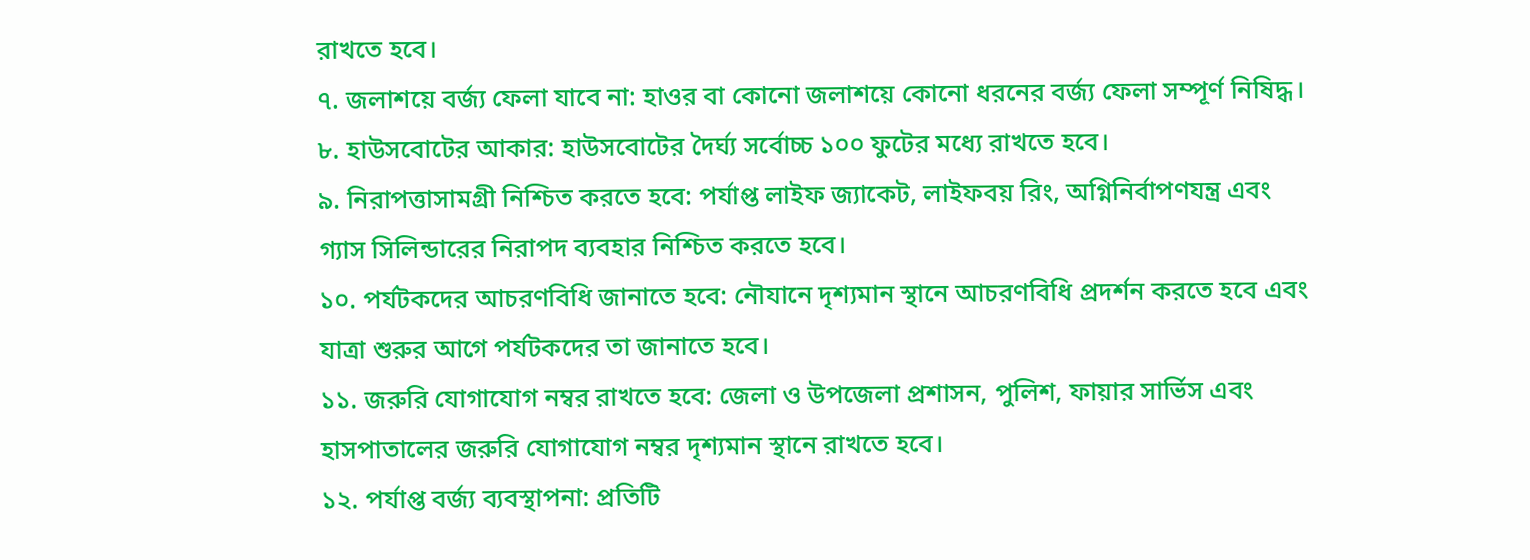রাখতে হবে।
৭. জলাশয়ে বর্জ্য ফেলা যাবে না: হাওর বা কোনো জলাশয়ে কোনো ধরনের বর্জ্য ফেলা সম্পূর্ণ নিষিদ্ধ।
৮. হাউসবোটের আকার: হাউসবোটের দৈর্ঘ্য সর্বোচ্চ ১০০ ফুটের মধ্যে রাখতে হবে।
৯. নিরাপত্তাসামগ্রী নিশ্চিত করতে হবে: পর্যাপ্ত লাইফ জ্যাকেট, লাইফবয় রিং, অগ্নিনির্বাপণযন্ত্র এবং গ্যাস সিলিন্ডারের নিরাপদ ব্যবহার নিশ্চিত করতে হবে।
১০. পর্যটকদের আচরণবিধি জানাতে হবে: নৌযানে দৃশ্যমান স্থানে আচরণবিধি প্রদর্শন করতে হবে এবং যাত্রা শুরুর আগে পর্যটকদের তা জানাতে হবে।
১১. জরুরি যোগাযোগ নম্বর রাখতে হবে: জেলা ও উপজেলা প্রশাসন, পুলিশ, ফায়ার সার্ভিস এবং হাসপাতালের জরুরি যোগাযোগ নম্বর দৃশ্যমান স্থানে রাখতে হবে।
১২. পর্যাপ্ত বর্জ্য ব্যবস্থাপনা: প্রতিটি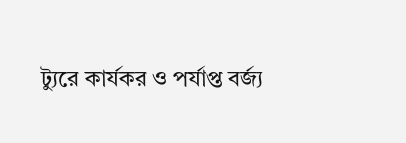ট্যুরে কার্যকর ও পর্যাপ্ত বর্জ্য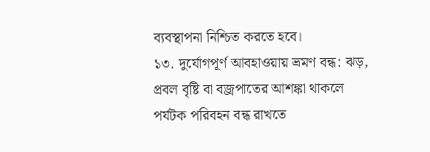ব্যবস্থাপনা নিশ্চিত করতে হবে।
১৩. দুর্যোগপূর্ণ আবহাওয়ায় ভ্রমণ বন্ধ: ঝড়, প্রবল বৃষ্টি বা বজ্রপাতের আশঙ্কা থাকলে পর্যটক পরিবহন বন্ধ রাখতে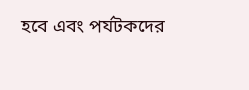হবে এবং পর্যটকদের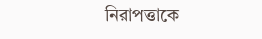নিরাপত্তাকে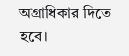অগ্রাধিকার দিতে হবে।